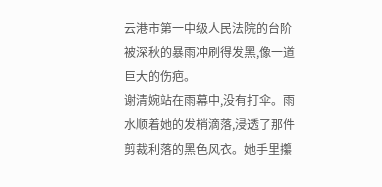云港市第一中级人民法院的台阶被深秋的暴雨冲刷得发黑,像一道巨大的伤疤。
谢清婉站在雨幕中,没有打伞。雨水顺着她的发梢滴落,浸透了那件剪裁利落的黑色风衣。她手里攥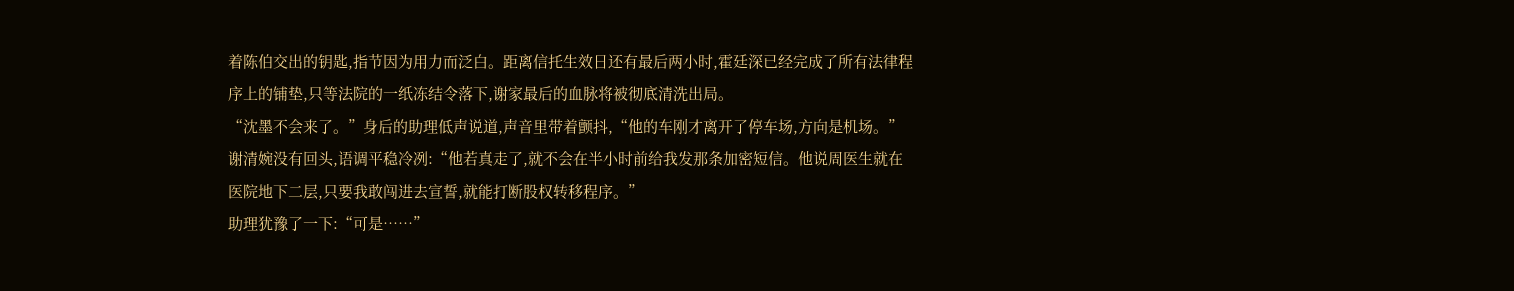着陈伯交出的钥匙,指节因为用力而泛白。距离信托生效日还有最后两小时,霍廷深已经完成了所有法律程序上的铺垫,只等法院的一纸冻结令落下,谢家最后的血脉将被彻底清洗出局。
“沈墨不会来了。”身后的助理低声说道,声音里带着颤抖,“他的车刚才离开了停车场,方向是机场。”
谢清婉没有回头,语调平稳冷冽:“他若真走了,就不会在半小时前给我发那条加密短信。他说周医生就在医院地下二层,只要我敢闯进去宣誓,就能打断股权转移程序。”
助理犹豫了一下:“可是……”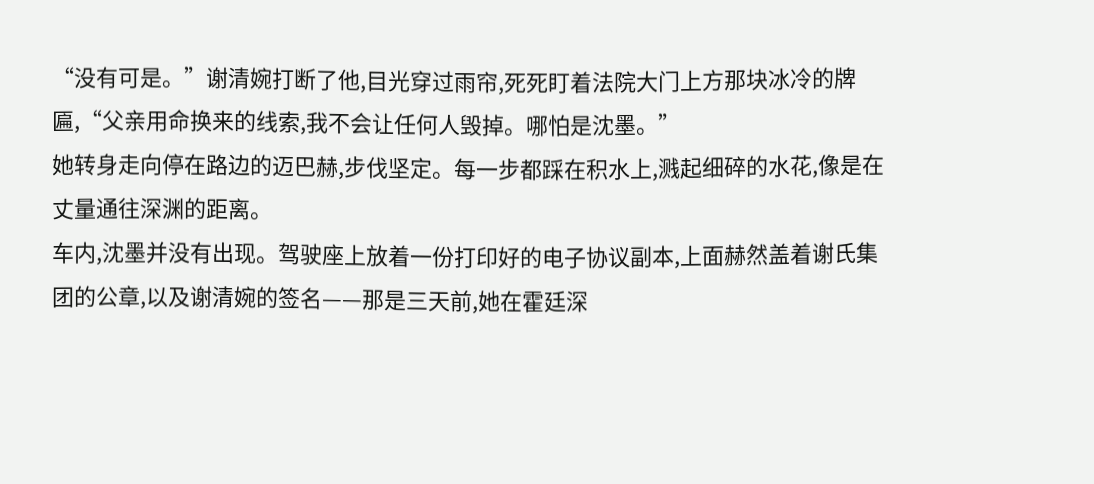“没有可是。”谢清婉打断了他,目光穿过雨帘,死死盯着法院大门上方那块冰冷的牌匾,“父亲用命换来的线索,我不会让任何人毁掉。哪怕是沈墨。”
她转身走向停在路边的迈巴赫,步伐坚定。每一步都踩在积水上,溅起细碎的水花,像是在丈量通往深渊的距离。
车内,沈墨并没有出现。驾驶座上放着一份打印好的电子协议副本,上面赫然盖着谢氏集团的公章,以及谢清婉的签名——那是三天前,她在霍廷深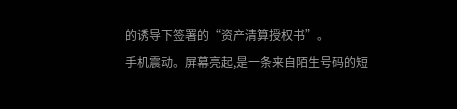的诱导下签署的“资产清算授权书”。
手机震动。屏幕亮起,是一条来自陌生号码的短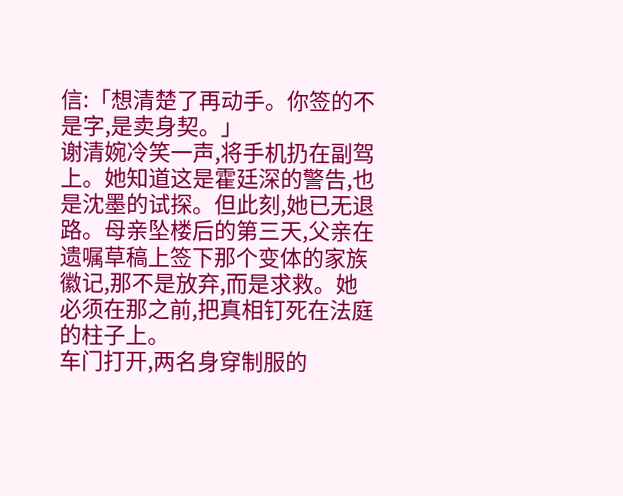信:「想清楚了再动手。你签的不是字,是卖身契。」
谢清婉冷笑一声,将手机扔在副驾上。她知道这是霍廷深的警告,也是沈墨的试探。但此刻,她已无退路。母亲坠楼后的第三天,父亲在遗嘱草稿上签下那个变体的家族徽记,那不是放弃,而是求救。她必须在那之前,把真相钉死在法庭的柱子上。
车门打开,两名身穿制服的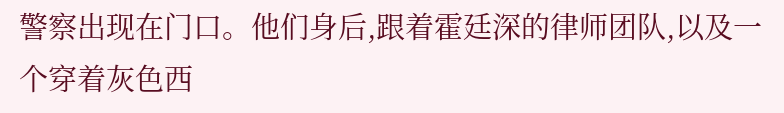警察出现在门口。他们身后,跟着霍廷深的律师团队,以及一个穿着灰色西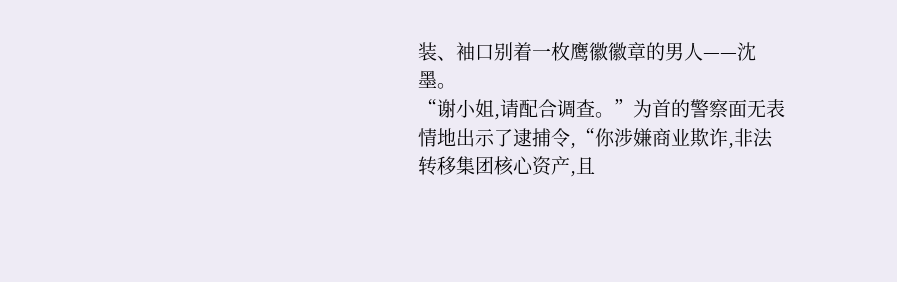装、袖口别着一枚鹰徽徽章的男人——沈墨。
“谢小姐,请配合调查。”为首的警察面无表情地出示了逮捕令,“你涉嫌商业欺诈,非法转移集团核心资产,且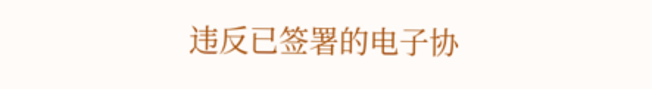违反已签署的电子协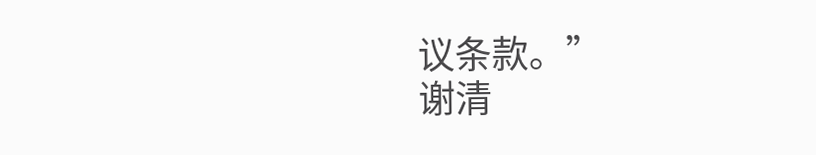议条款。”
谢清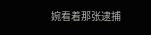婉看着那张逮捕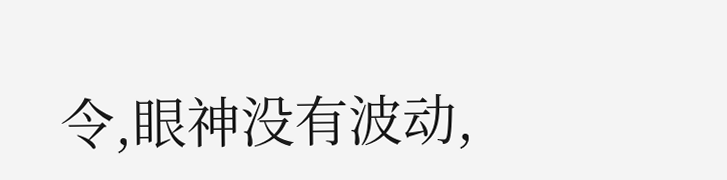令,眼神没有波动,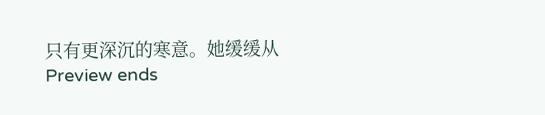只有更深沉的寒意。她缓缓从
Preview ends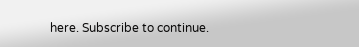here. Subscribe to continue.